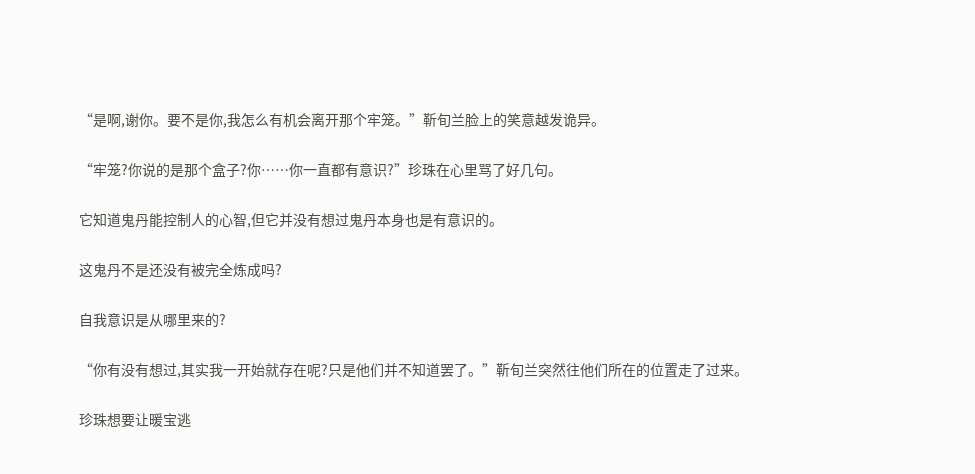“是啊,谢你。要不是你,我怎么有机会离开那个牢笼。”靳旬兰脸上的笑意越发诡异。

“牢笼?你说的是那个盒子?你……你一直都有意识?”珍珠在心里骂了好几句。

它知道鬼丹能控制人的心智,但它并没有想过鬼丹本身也是有意识的。

这鬼丹不是还没有被完全炼成吗?

自我意识是从哪里来的?

“你有没有想过,其实我一开始就存在呢?只是他们并不知道罢了。”靳旬兰突然往他们所在的位置走了过来。

珍珠想要让暖宝逃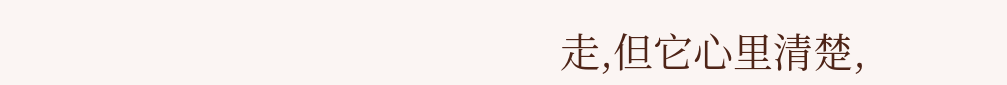走,但它心里清楚,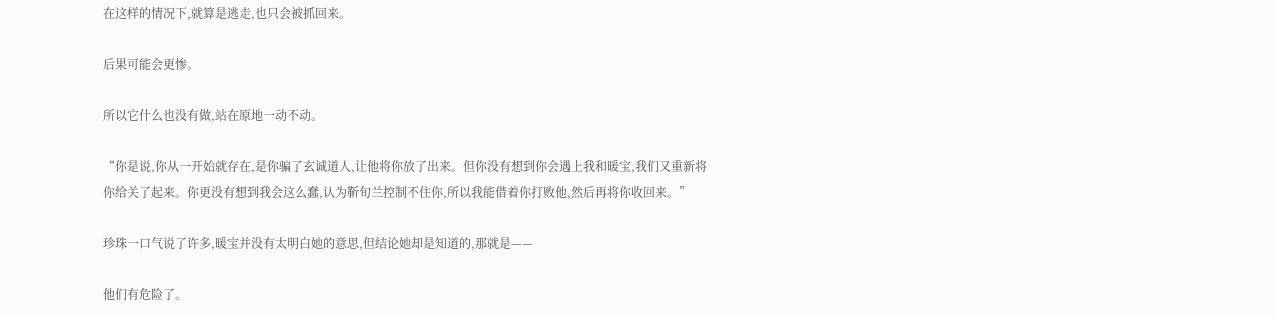在这样的情况下,就算是逃走,也只会被抓回来。

后果可能会更惨。

所以它什么也没有做,站在原地一动不动。

“你是说,你从一开始就存在,是你骗了玄诚道人,让他将你放了出来。但你没有想到你会遇上我和暖宝,我们又重新将你给关了起来。你更没有想到我会这么蠢,认为靳旬兰控制不住你,所以我能借着你打败他,然后再将你收回来。”

珍珠一口气说了许多,暖宝并没有太明白她的意思,但结论她却是知道的,那就是——

他们有危险了。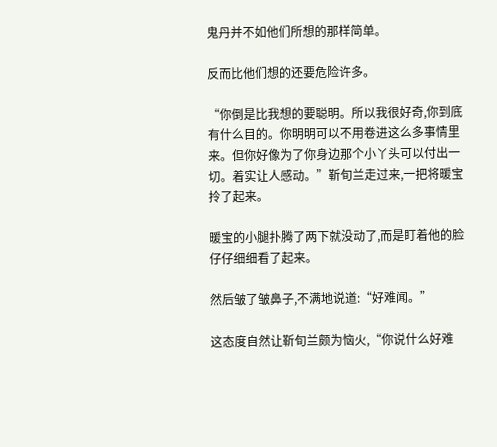鬼丹并不如他们所想的那样简单。

反而比他们想的还要危险许多。

“你倒是比我想的要聪明。所以我很好奇,你到底有什么目的。你明明可以不用卷进这么多事情里来。但你好像为了你身边那个小丫头可以付出一切。着实让人感动。”靳旬兰走过来,一把将暖宝拎了起来。

暖宝的小腿扑腾了两下就没动了,而是盯着他的脸仔仔细细看了起来。

然后皱了皱鼻子,不满地说道:“好难闻。”

这态度自然让靳旬兰颇为恼火,“你说什么好难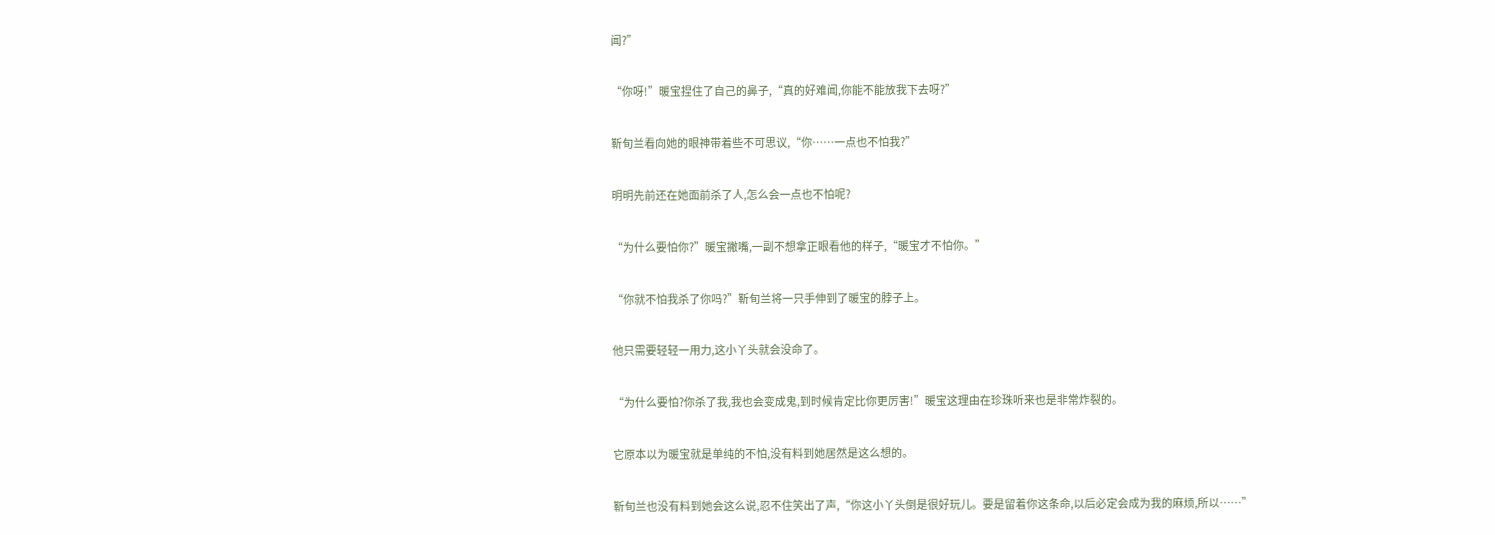闻?”

“你呀!”暖宝捏住了自己的鼻子,“真的好难闻,你能不能放我下去呀?”

靳旬兰看向她的眼神带着些不可思议,“你……一点也不怕我?”

明明先前还在她面前杀了人,怎么会一点也不怕呢?

“为什么要怕你?”暖宝撇嘴,一副不想拿正眼看他的样子,“暖宝才不怕你。”

“你就不怕我杀了你吗?”靳旬兰将一只手伸到了暖宝的脖子上。

他只需要轻轻一用力,这小丫头就会没命了。

“为什么要怕?你杀了我,我也会变成鬼,到时候肯定比你更厉害!”暖宝这理由在珍珠听来也是非常炸裂的。

它原本以为暖宝就是单纯的不怕,没有料到她居然是这么想的。

靳旬兰也没有料到她会这么说,忍不住笑出了声,“你这小丫头倒是很好玩儿。要是留着你这条命,以后必定会成为我的麻烦,所以……”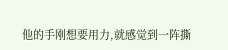他的手刚想要用力,就感觉到一阵撕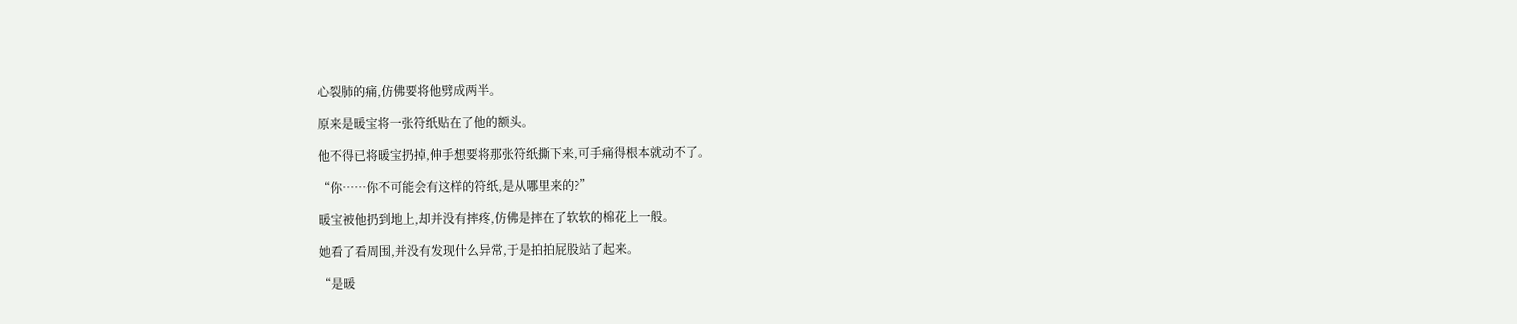心裂肺的痛,仿佛要将他劈成两半。

原来是暖宝将一张符纸贴在了他的额头。

他不得已将暖宝扔掉,伸手想要将那张符纸撕下来,可手痛得根本就动不了。

“你……你不可能会有这样的符纸,是从哪里来的?”

暖宝被他扔到地上,却并没有摔疼,仿佛是摔在了软软的棉花上一般。

她看了看周围,并没有发现什么异常,于是拍拍屁股站了起来。

“是暖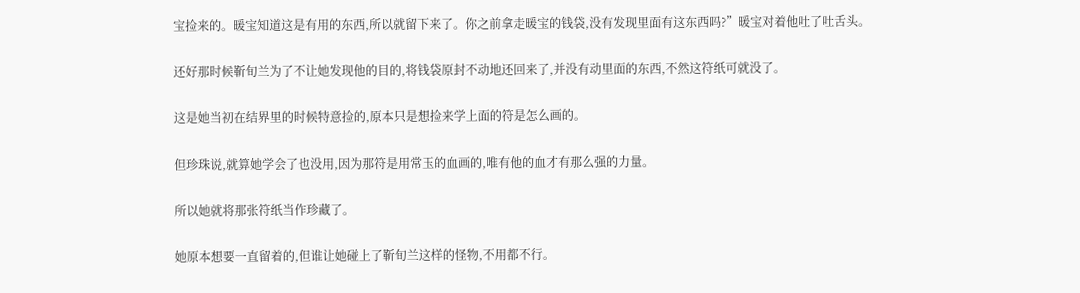宝捡来的。暖宝知道这是有用的东西,所以就留下来了。你之前拿走暖宝的钱袋,没有发现里面有这东西吗?”暖宝对着他吐了吐舌头。

还好那时候靳旬兰为了不让她发现他的目的,将钱袋原封不动地还回来了,并没有动里面的东西,不然这符纸可就没了。

这是她当初在结界里的时候特意捡的,原本只是想捡来学上面的符是怎么画的。

但珍珠说,就算她学会了也没用,因为那符是用常玉的血画的,唯有他的血才有那么强的力量。

所以她就将那张符纸当作珍藏了。

她原本想要一直留着的,但谁让她碰上了靳旬兰这样的怪物,不用都不行。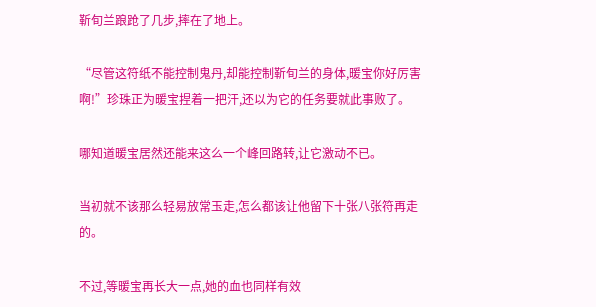靳旬兰踉跄了几步,摔在了地上。

“尽管这符纸不能控制鬼丹,却能控制靳旬兰的身体,暖宝你好厉害啊!”珍珠正为暖宝捏着一把汗,还以为它的任务要就此事败了。

哪知道暖宝居然还能来这么一个峰回路转,让它激动不已。

当初就不该那么轻易放常玉走,怎么都该让他留下十张八张符再走的。

不过,等暖宝再长大一点,她的血也同样有效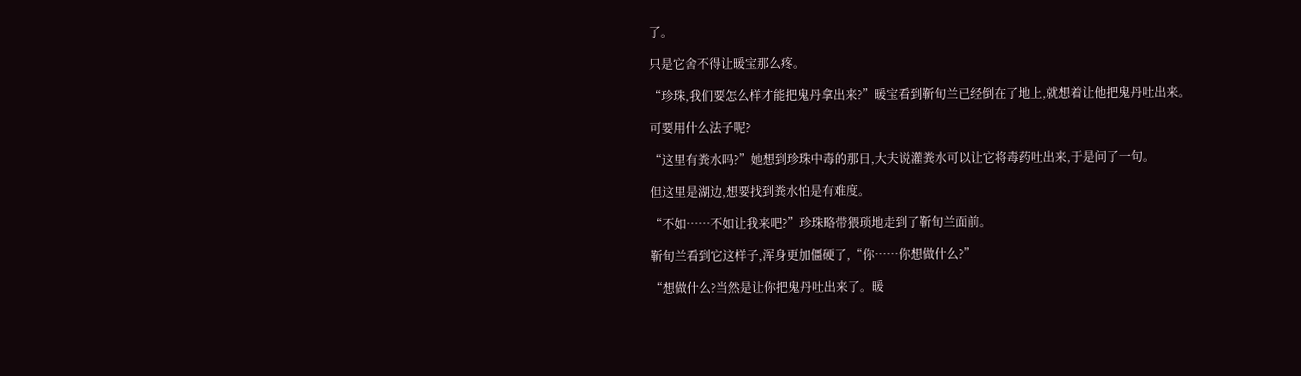了。

只是它舍不得让暖宝那么疼。

“珍珠,我们要怎么样才能把鬼丹拿出来?”暖宝看到靳旬兰已经倒在了地上,就想着让他把鬼丹吐出来。

可要用什么法子呢?

“这里有粪水吗?”她想到珍珠中毒的那日,大夫说灌粪水可以让它将毒药吐出来,于是问了一句。

但这里是湖边,想要找到粪水怕是有难度。

“不如……不如让我来吧?”珍珠略带猥琐地走到了靳旬兰面前。

靳旬兰看到它这样子,浑身更加僵硬了,“你……你想做什么?”

“想做什么?当然是让你把鬼丹吐出来了。暖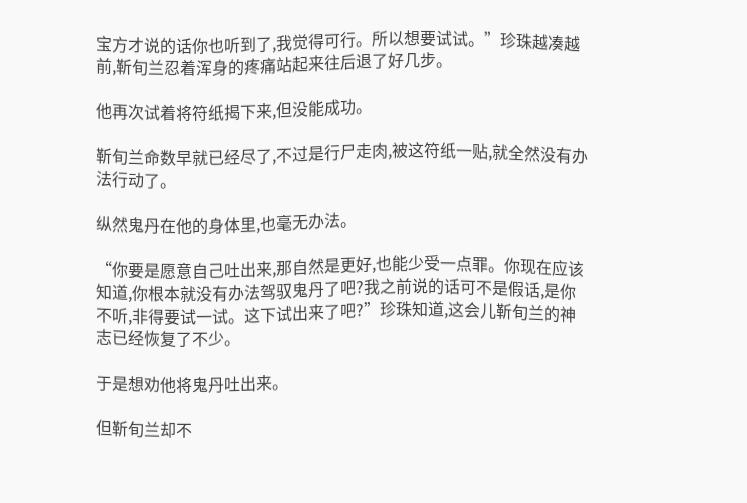宝方才说的话你也听到了,我觉得可行。所以想要试试。”珍珠越凑越前,靳旬兰忍着浑身的疼痛站起来往后退了好几步。

他再次试着将符纸揭下来,但没能成功。

靳旬兰命数早就已经尽了,不过是行尸走肉,被这符纸一贴,就全然没有办法行动了。

纵然鬼丹在他的身体里,也毫无办法。

“你要是愿意自己吐出来,那自然是更好,也能少受一点罪。你现在应该知道,你根本就没有办法驾驭鬼丹了吧?我之前说的话可不是假话,是你不听,非得要试一试。这下试出来了吧?”珍珠知道,这会儿靳旬兰的神志已经恢复了不少。

于是想劝他将鬼丹吐出来。

但靳旬兰却不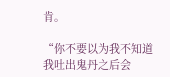肯。

“你不要以为我不知道我吐出鬼丹之后会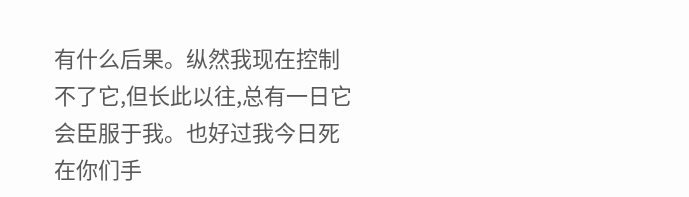有什么后果。纵然我现在控制不了它,但长此以往,总有一日它会臣服于我。也好过我今日死在你们手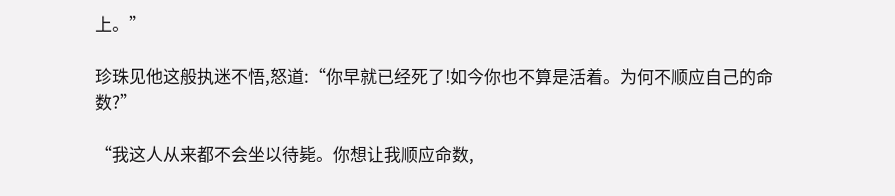上。”

珍珠见他这般执迷不悟,怒道:“你早就已经死了!如今你也不算是活着。为何不顺应自己的命数?”

“我这人从来都不会坐以待毙。你想让我顺应命数,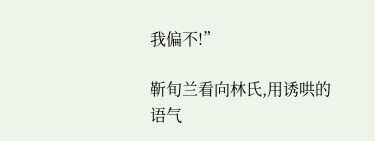我偏不!”

靳旬兰看向林氏,用诱哄的语气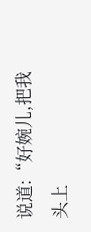说道:“好婉儿,把我头上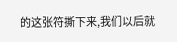的这张符撕下来,我们以后就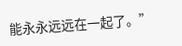能永永远远在一起了。”